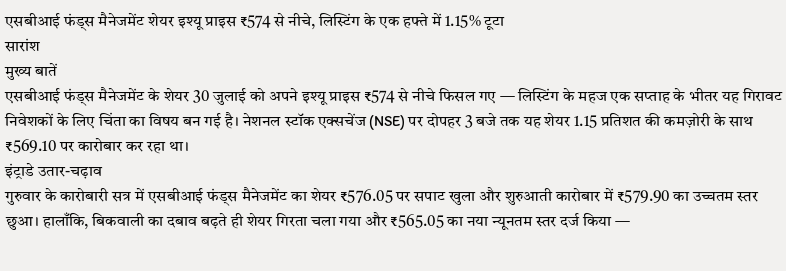एसबीआई फंड्स मैनेजमेंट शेयर इश्यू प्राइस ₹574 से नीचे, लिस्टिंग के एक हफ्ते में 1.15% टूटा
सारांश
मुख्य बातें
एसबीआई फंड्स मैनेजमेंट के शेयर 30 जुलाई को अपने इश्यू प्राइस ₹574 से नीचे फिसल गए — लिस्टिंग के महज एक सप्ताह के भीतर यह गिरावट निवेशकों के लिए चिंता का विषय बन गई है। नेशनल स्टॉक एक्सचेंज (NSE) पर दोपहर 3 बजे तक यह शेयर 1.15 प्रतिशत की कमज़ोरी के साथ ₹569.10 पर कारोबार कर रहा था।
इंट्राडे उतार-चढ़ाव
गुरुवार के कारोबारी सत्र में एसबीआई फंड्स मैनेजमेंट का शेयर ₹576.05 पर सपाट खुला और शुरुआती कारोबार में ₹579.90 का उच्चतम स्तर छुआ। हालाँकि, बिकवाली का दबाव बढ़ते ही शेयर गिरता चला गया और ₹565.05 का नया न्यूनतम स्तर दर्ज किया —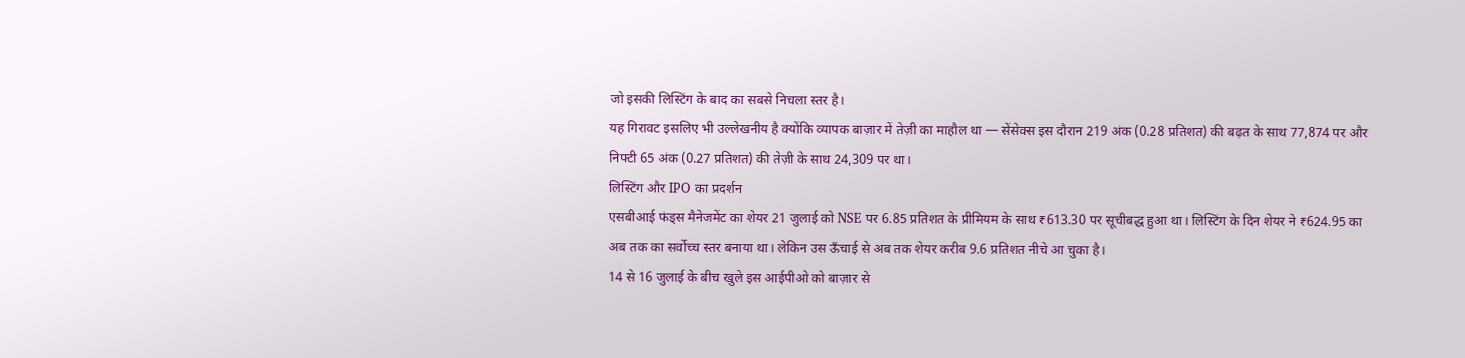जो इसकी लिस्टिंग के बाद का सबसे निचला स्तर है।
यह गिरावट इसलिए भी उल्लेखनीय है क्योंकि व्यापक बाज़ार में तेज़ी का माहौल था — सेंसेक्स इस दौरान 219 अंक (0.28 प्रतिशत) की बढ़त के साथ 77,874 पर और निफ्टी 65 अंक (0.27 प्रतिशत) की तेज़ी के साथ 24,309 पर था।
लिस्टिंग और IPO का प्रदर्शन
एसबीआई फंड्स मैनेजमेंट का शेयर 21 जुलाई को NSE पर 6.85 प्रतिशत के प्रीमियम के साथ ₹613.30 पर सूचीबद्ध हुआ था। लिस्टिंग के दिन शेयर ने ₹624.95 का अब तक का सर्वोच्च स्तर बनाया था। लेकिन उस ऊँचाई से अब तक शेयर करीब 9.6 प्रतिशत नीचे आ चुका है।
14 से 16 जुलाई के बीच खुले इस आईपीओ को बाज़ार से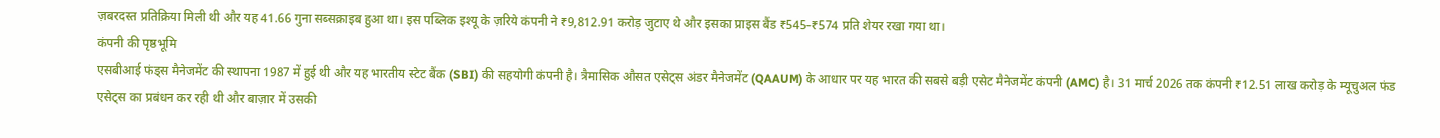ज़बरदस्त प्रतिक्रिया मिली थी और यह 41.66 गुना सब्सक्राइब हुआ था। इस पब्लिक इश्यू के ज़रिये कंपनी ने ₹9,812.91 करोड़ जुटाए थे और इसका प्राइस बैंड ₹545–₹574 प्रति शेयर रखा गया था।
कंपनी की पृष्ठभूमि
एसबीआई फंड्स मैनेजमेंट की स्थापना 1987 में हुई थी और यह भारतीय स्टेट बैंक (SBI) की सहयोगी कंपनी है। त्रैमासिक औसत एसेट्स अंडर मैनेजमेंट (QAAUM) के आधार पर यह भारत की सबसे बड़ी एसेट मैनेजमेंट कंपनी (AMC) है। 31 मार्च 2026 तक कंपनी ₹12.51 लाख करोड़ के म्यूचुअल फंड एसेट्स का प्रबंधन कर रही थी और बाज़ार में उसकी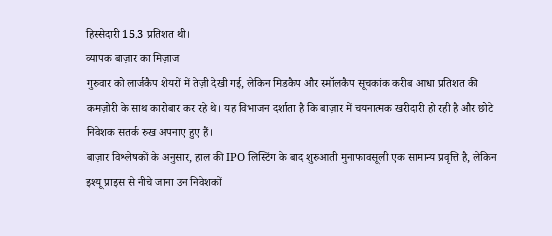हिस्सेदारी 15.3 प्रतिशत थी।
व्यापक बाज़ार का मिज़ाज
गुरुवार को लार्जकैप शेयरों में तेज़ी देखी गई, लेकिन मिडकैप और स्मॉलकैप सूचकांक करीब आधा प्रतिशत की कमज़ोरी के साथ कारोबार कर रहे थे। यह विभाजन दर्शाता है कि बाज़ार में चयनात्मक खरीदारी हो रही है और छोटे निवेशक सतर्क रुख अपनाए हुए हैं।
बाज़ार विश्लेषकों के अनुसार, हाल की IPO लिस्टिंग के बाद शुरुआती मुनाफावसूली एक सामान्य प्रवृत्ति है, लेकिन इश्यू प्राइस से नीचे जाना उन निवेशकों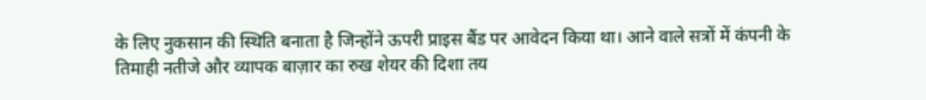के लिए नुकसान की स्थिति बनाता है जिन्होंने ऊपरी प्राइस बैंड पर आवेदन किया था। आने वाले सत्रों में कंपनी के तिमाही नतीजे और व्यापक बाज़ार का रुख शेयर की दिशा तय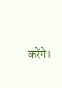करेंगे।